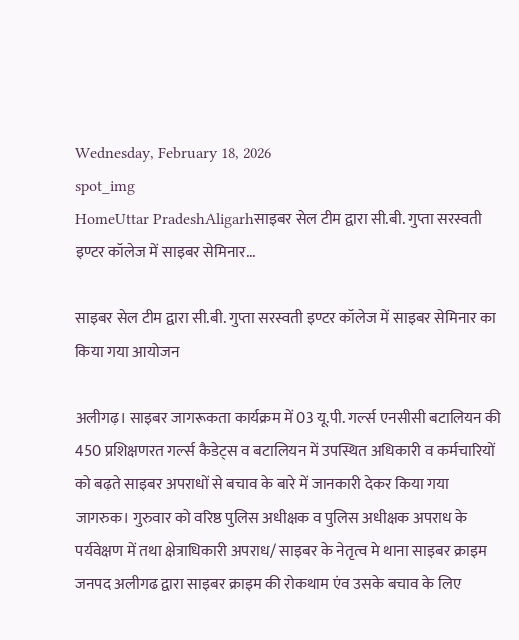Wednesday, February 18, 2026
spot_img
HomeUttar PradeshAligarhसाइबर सेल टीम द्वारा सी.बी. गुप्ता सरस्वती इण्टर कॉलेज में साइबर सेमिनार...

साइबर सेल टीम द्वारा सी.बी. गुप्ता सरस्वती इण्टर कॉलेज में साइबर सेमिनार का किया गया आयोजन

अलीगढ़। साइबर जागरूकता कार्यक्रम में 03 यू.पी. गर्ल्स एनसीसी बटालियन की 450 प्रशिक्षणरत गर्ल्स कैडेट्स व बटालियन में उपस्थित अधिकारी व कर्मचारियों को बढ़ते साइबर अपराधों से बचाव के बारे में जानकारी देकर किया गया जागरुक। गुरुवार को वरिष्ठ पुलिस अधीक्षक व पुलिस अधीक्षक अपराध के पर्यवेक्षण में तथा क्षेत्राधिकारी अपराध/ साइबर के नेतृत्व मे थाना साइबर क्राइम जनपद अलीगढ द्वारा साइबर क्राइम की रोकथाम एंव उसके बचाव के लिए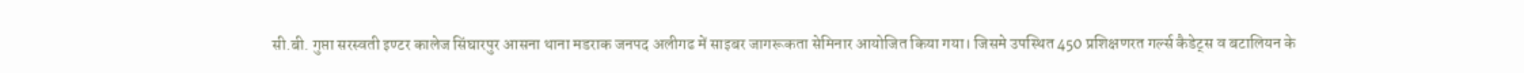सी.बी. गुप्ता सरस्वती इण्टर कालेज सिंघारपुर आसना थाना मडराक जनपद अलीगढ में साइबर जागरूकता सेमिनार आयोजित किया गया। जिसमे उपस्थित 450 प्रशिक्षणरत गर्ल्स कैडेट्स व बटालियन के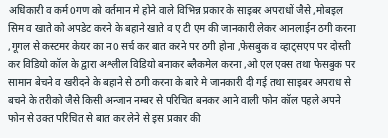अधिकारी व कर्म0गण को वर्तमान मे होने वाले विभिन्न प्रकार के साइबर अपराधों जैसे ,मोबइल सिम व खाते को अपडेट करने के बहाने खाते व ए टी एम की जानकारी लेकर आनलाईन ठगी करना ,गूगल से कस्टमर केयर का न0 सर्च कर बात करने पर ठगी होना ,फेसबुक व व्हाट्सएप पर दोस्ती कर विडियो कॉल के द्वारा अश्लील विडियो बनाकर ब्लैकमेल करना ,ओ एल एक्स तथा फेसबुक पर सामान बेचने व खरीदने के बहाने से ठगी करना के बारे मे जानकारी दी गई तथा साइबर अपराध से बचने के तरीको जैसे किसी अन्जान नम्बर से परिचित बनकर आने वाली फोन कॉल पहले अपने फोन से उक्त परिचित से बात कर लेने से इस प्रकार की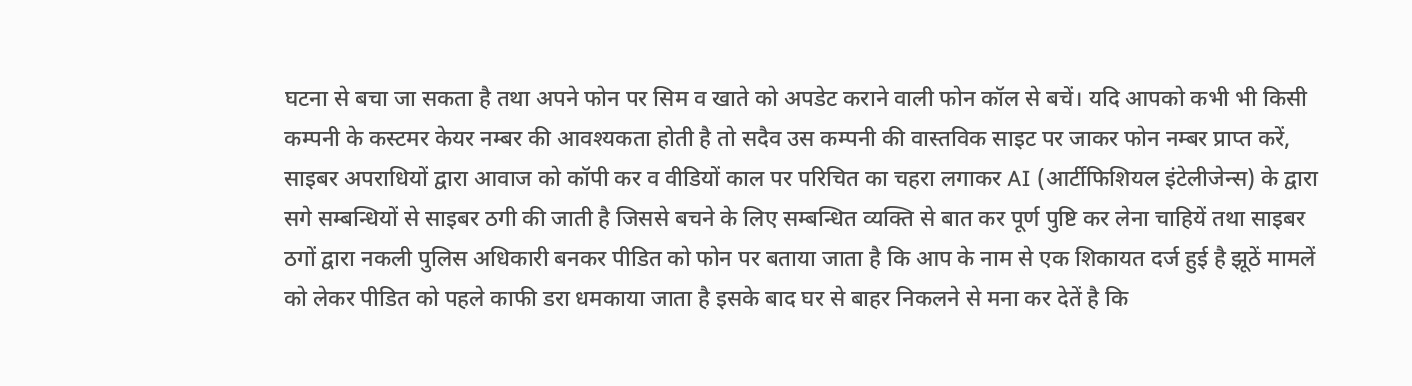घटना से बचा जा सकता है तथा अपने फोन पर सिम व खाते को अपडेट कराने वाली फोन कॉल से बचें। यदि आपको कभी भी किसी कम्पनी के कस्टमर केयर नम्बर की आवश्यकता होती है तो सदैव उस कम्पनी की वास्तविक साइट पर जाकर फोन नम्बर प्राप्त करें, साइबर अपराधियों द्वारा आवाज को कॉपी कर व वीडियों काल पर परिचित का चहरा लगाकर AI (आर्टीफिशियल इंटेलीजेन्स) के द्वारा सगे सम्बन्धियों से साइबर ठगी की जाती है जिससे बचने के लिए सम्बन्धित व्यक्ति से बात कर पूर्ण पुष्टि कर लेना चाहियें तथा साइबर ठगों द्वारा नकली पुलिस अधिकारी बनकर पीडित को फोन पर बताया जाता है कि आप के नाम से एक शिकायत दर्ज हुई है झूठें मामलें को लेकर पीडित को पहले काफी डरा धमकाया जाता है इसके बाद घर से बाहर निकलने से मना कर देतें है कि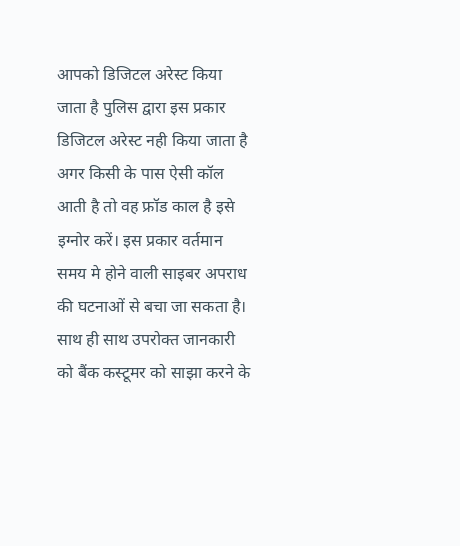आपको डिजिटल अरेस्ट किया जाता है पुलिस द्वारा इस प्रकार डिजिटल अरेस्ट नही किया जाता है अगर किसी के पास ऐसी कॉल आती है तो वह फ्रॉड काल है इसे इग्नोर करें। इस प्रकार वर्तमान समय मे होने वाली साइबर अपराध की घटनाओं से बचा जा सकता है। साथ ही साथ उपरोक्त जानकारी को बैंक कस्टूमर को साझा करने के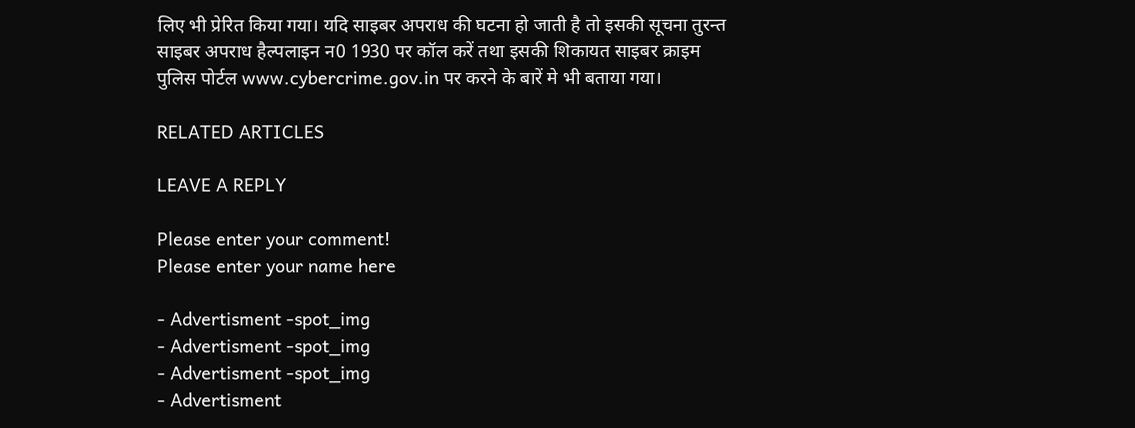लिए भी प्रेरित किया गया। यदि साइबर अपराध की घटना हो जाती है तो इसकी सूचना तुरन्त साइबर अपराध हैल्पलाइन न0 1930 पर कॉल करें तथा इसकी शिकायत साइबर क्राइम पुलिस पोर्टल www.cybercrime.gov.in पर करने के बारें मे भी बताया गया।

RELATED ARTICLES

LEAVE A REPLY

Please enter your comment!
Please enter your name here

- Advertisment -spot_img
- Advertisment -spot_img
- Advertisment -spot_img
- Advertisment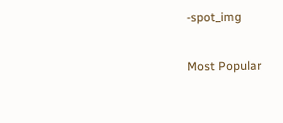-spot_img

Most Popular